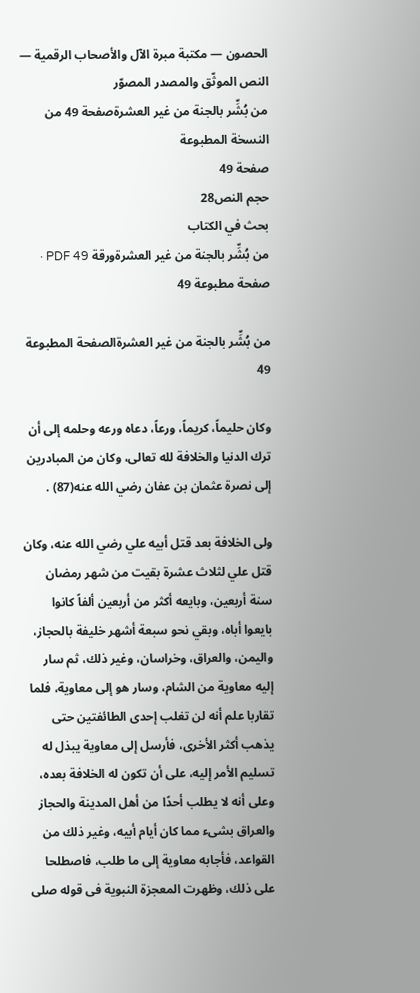الحصون — مكتبة مبرة الآل والأصحاب الرقمية — النص الموثّق والمصدر المصوّر
من بُشِّر بالجنة من غير العشرةصفحة 49 من النسخة المطبوعة
صفحة 49
حجم النص28
بحث في الكتاب
من بُشِّر بالجنة من غير العشرةورقة PDF 49 · صفحة مطبوعة 49

من بُشِّر بالجنة من غير العشرةالصفحة المطبوعة 49

وكان حليماً، كريماً، ورعاً، دعاه ورعه وحلمه إلى أن ترك الدنيا والخلافة لله تعالى، وكان من المبادرين إلى نصرة عثمان بن عفان رضي الله عنه(87) .

ولى الخلافة بعد قتل أبيه علي رضي الله عنه، وكان قتل علي لثلاث عشرة بقيت من شهر رمضان سنة أربعين، وبايعه أكثر من أربعين ألفاً كانوا بايعوا أباه، وبقي نحو سبعة أشهر خليفة بالحجاز، واليمن، والعراق، وخراسان، وغير ذلك، ثم سار إليه معاوية من الشام، وسار هو إلى معاوية، فلما تقاربا علم أنه لن تغلب إحدى الطائفتين حتى يذهب أكثر الأخرى، فأرسل إلى معاوية يبذل له تسليم الأمر إليه، على أن تكون له الخلافة بعده، وعلى أنه لا يطلب أحدًا من أهل المدينة والحجاز والعراق بشىء مما كان أيام أبيه، وغير ذلك من القواعد، فأجابه معاوية إلى ما طلب، فاصطلحا على ذلك، وظهرت المعجزة النبوية فى قوله صلى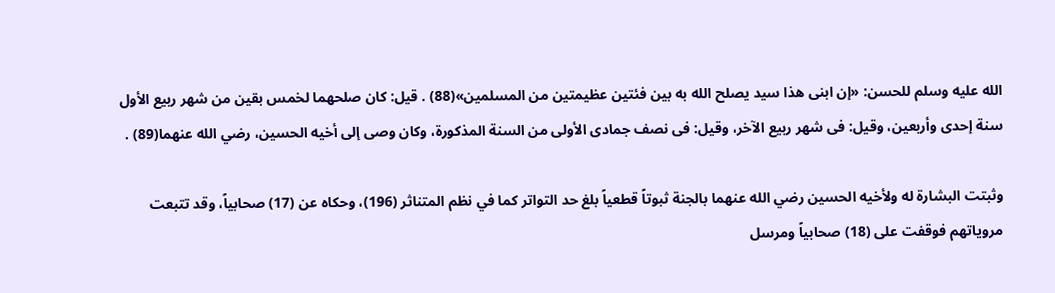الله عليه وسلم للحسن: «إن ابنى هذا سيد يصلح الله به بين فئتين عظيمتين من المسلمين»(88) . قيل: كان صلحهما لخمس بقين من شهر ربيع الأول سنة إحدى وأربعين، وقيل: فى شهر ربيع الآخر، وقيل: فى نصف جمادى الأولى من السنة المذكورة، وكان وصى إلى أخيه الحسين، رضي الله عنهما(89) .

وثبتت البشارة له ولأخيه الحسين رضي الله عنهما بالجنة ثبوتاً قطعياً بلغ حد التواتر كما في نظم المتناثر (196)، وحكاه عن (17) صحابياً، وقد تتبعت مروياتهم فوقفت على (18) صحابياً ومرسل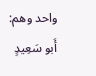واحد وهم: أَبو سَعِيدٍ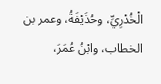الْخُدْرِيِّ، وحُذَيْفَةُ، وعمر بن الخطاب، وابْنُ عُمَرَ،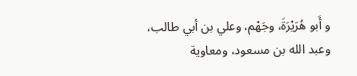و أَبو هُرَيْرَةَ، وجَهْم، وعلي بن أبي طالب، وعبد الله بن مسعود، ومعاوية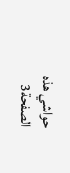حواشي هذه الصفحة3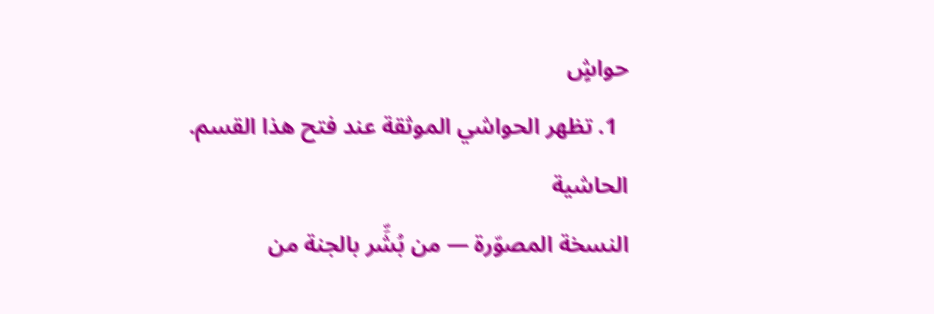حواشٍ
  1. تظهر الحواشي الموثقة عند فتح هذا القسم.
الحاشية
النسخة المصوّرة — من بُشِّر بالجنة من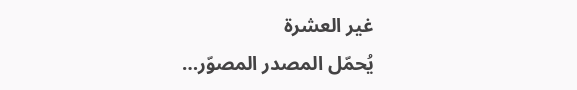غير العشرة
يُحمّل المصدر المصوّر…